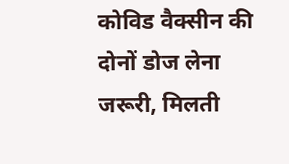कोविड वैक्सीन की दोनों डोज लेना जरूरी, मिलती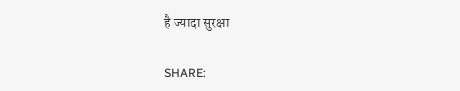है ज्यादा सुरक्षा

SHARE: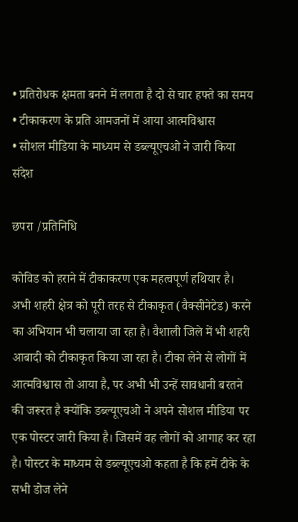• प्रतिरोधक क्षमता बनने में लगता है दो से चार हफ्ते का समय
• टीकाकरण के प्रति आमजनों में आया आत्मविश्वास
• सोशल मीडिया के माध्यम से डब्ल्यूएचओ ने जारी किया संदेश

छपरा /प्रतिनिधि

कोविड को हराने में टीकाकरण एक महत्वपूर्ण हथियार है। अभी शहरी क्षेत्र को पूरी तरह से टीकाकृत (वैक्सीनेटेड) करने का अभियान भी चलाया जा रहा है। वैशाली जिले में भी शहरी आबादी को टीकाकृत किया जा रहा है। टीका लेने से लोगों में आत्मविश्वास तो आया है, पर अभी भी उन्हें सावधानी बरतने की जरूरत है क्योंकि डब्ल्यूएचओ ने अपने सोशल मीडिया पर एक पोस्टर जारी किया है। जिसमें वह लोगों को आगाह कर रहा है। पोस्टर के माध्यम से डब्ल्यूएचओ कहता है कि हमें टीके के सभी डोज लेने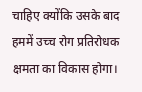चाहिए क्योंकि उसके बाद हममें उच्च रोग प्रतिरोधक क्षमता का विकास होगा।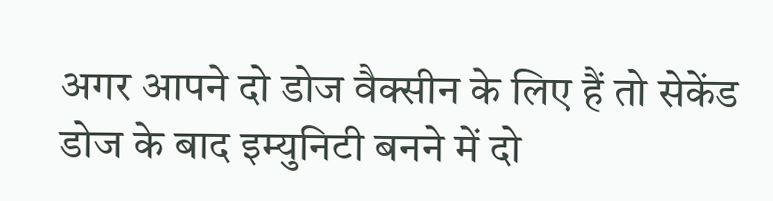अगर आपने दो डोज वैक्सीन के लिए हैं तो सेकेंड डोज के बाद इम्युनिटी बनने में दो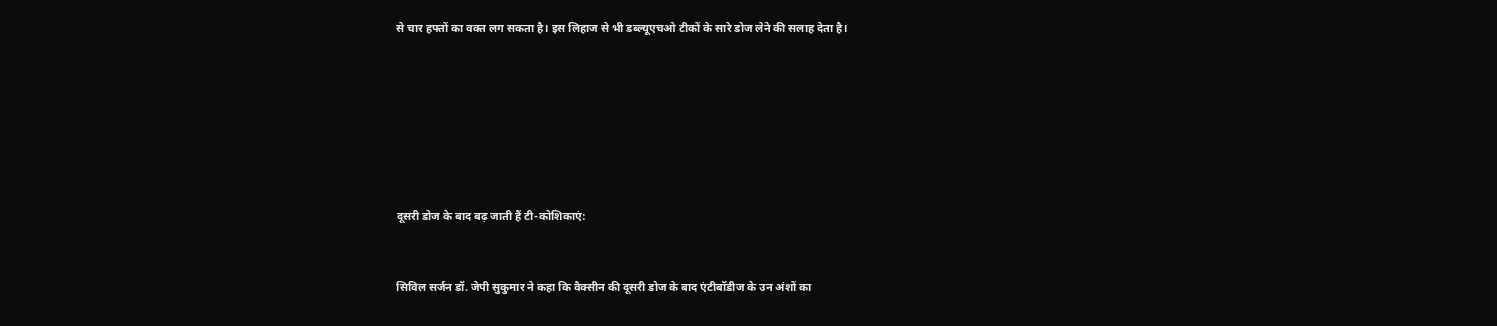से चार हफ्तों का वक्त लग सकता है। इस लिहाज से भी डब्ल्यूएचओ टीकों के सारे डोज लेने की सलाह देता है।







दूसरी डोज के बाद बढ़ जाती हैं टी-कोशिकाएं:


सिविल सर्जन डॉ. जेपी सुकुमार ने कहा कि वैक्सीन की दूसरी डोज के बाद एंटीबॉडीज के उन अंशों का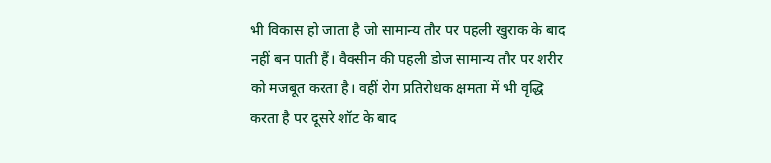भी विकास हो जाता है जो सामान्य तौर पर पहली खुराक के बाद नहीं बन पाती हैं। वैक्सीन की पहली डोज सामान्य तौर पर शरीर को मजबूत करता है। वहीं रोग प्रतिरोधक क्षमता में भी वृद्धि करता है पर दूसरे शॉट के बाद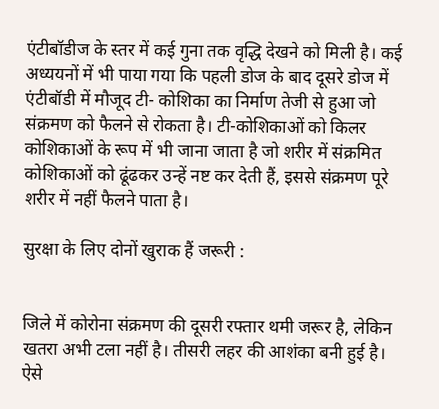एंटीबॉडीज के स्तर में कई गुना तक वृद्धि देखने को मिली है। कई अध्ययनों में भी पाया गया कि पहली डोज के बाद दूसरे डोज में एंटीबॉडी में मौजूद टी- कोशिका का निर्माण तेजी से हुआ जो संक्रमण को फैलने से रोकता है। टी-कोशिकाओं को किलर कोशिकाओं के रूप में भी जाना जाता है जो शरीर में संक्रमित कोशिकाओं को ढूंढकर उन्हें नष्ट कर देती हैं, इससे संक्रमण पूरे शरीर में नहीं फैलने पाता है।

सुरक्षा के लिए दोनों खुराक हैं जरूरी :


जिले में कोरोना संक्रमण की दूसरी रफ्तार थमी जरूर है, लेकिन खतरा अभी टला नहीं है। तीसरी लहर की आशंका बनी हुई है। ऐसे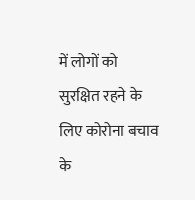में लोगों को सुरक्षित रहने के लिए कोरोना बचाव के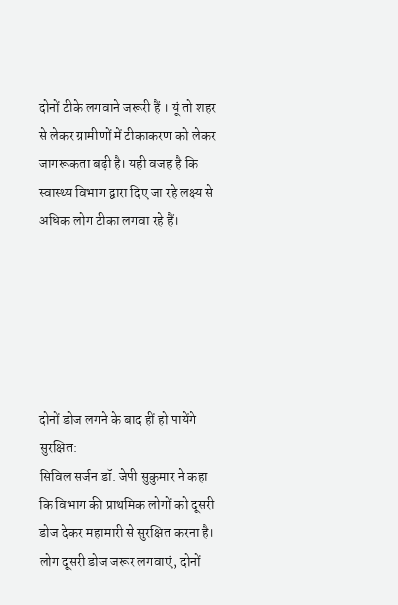दोनों टीके लगवाने जरूरी हैं । यूं तो शहर से लेकर ग्रामीणों में टीकाकरण को लेकर जागरूकता बढ़ी है। यही वजह है कि स्वास्थ्य विभाग द्वारा दिए जा रहे लक्ष्य से अधिक लोग टीका लगवा रहे हैं।






दोनों डोज लगने के बाद हीं हो पायेंगे सुरक्षित:
सिविल सर्जन डॉ. जेपी सुकुमार ने कहा कि विभाग की प्राथमिक लोगों को दूसरी डोज देकर महामारी से सुरक्षित करना है। लोग दूसरी डोज जरूर लगवाएं, दोनों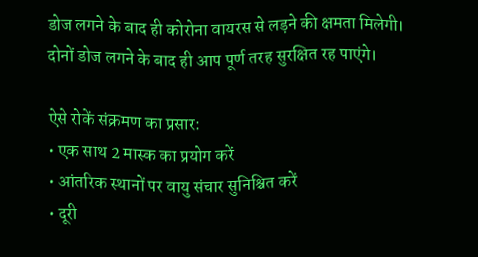डोज लगने के बाद ही कोरोना वायरस से लड़ने की क्षमता मिलेगी। दोनों डोज लगने के बाद ही आप पूर्ण तरह सुरक्षित रह पाएंगे।

ऐसे रोकें संक्रमण का प्रसार:
• एक साथ 2 मास्क का प्रयोग करें
• आंतरिक स्थानों पर वायु संचार सुनिश्चित करें
• दूरी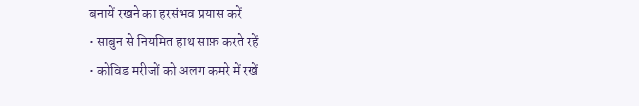बनायें रखने का हरसंभव प्रयास करें
• साबुन से नियमित हाथ साफ़ करते रहें
• कोविड मरीजों को अलग कमरे में रखें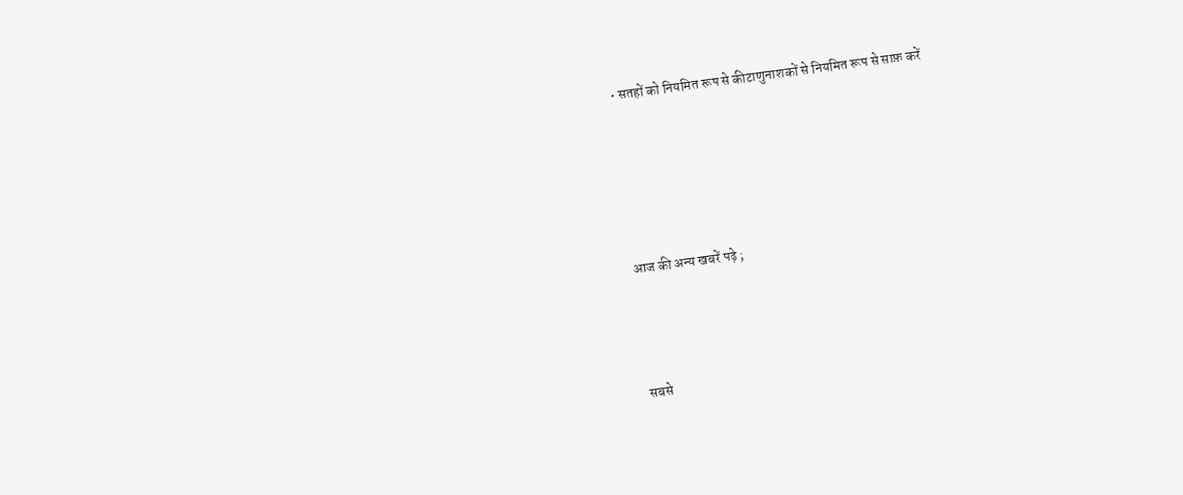• सतहों को नियमित रूप से कीटाणुनाशकों से नियमित रूप से साफ़ करें






आज की अन्य खबरें पढ़े ;




सबसे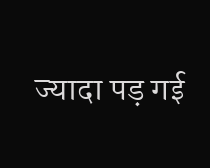ज्यादा पड़ गई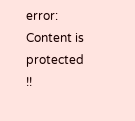error: Content is protected !!